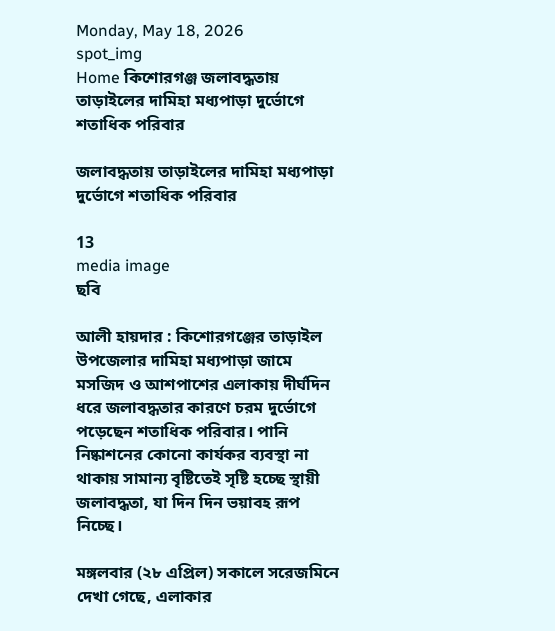Monday, May 18, 2026
spot_img
Home কিশোরগঞ্জ জলাবদ্ধতায় তাড়াইলের দামিহা মধ্যপাড়া দুর্ভোগে শতাধিক পরিবার

জলাবদ্ধতায় তাড়াইলের দামিহা মধ্যপাড়া দুর্ভোগে শতাধিক পরিবার

13
media image
ছবি

আলী হায়দার : কিশোরগঞ্জের তাড়াইল উপজেলার দামিহা মধ্যপাড়া জামে মসজিদ ও আশপাশের এলাকায় দীর্ঘদিন ধরে জলাবদ্ধতার কারণে চরম দুর্ভোগে পড়েছেন শতাধিক পরিবার। পানি নিষ্কাশনের কোনো কার্যকর ব্যবস্থা না থাকায় সামান্য বৃষ্টিতেই সৃষ্টি হচ্ছে স্থায়ী জলাবদ্ধতা, যা দিন দিন ভয়াবহ রূপ নিচ্ছে।

মঙ্গলবার (২৮ এপ্রিল) সকালে সরেজমিনে দেখা গেছে, এলাকার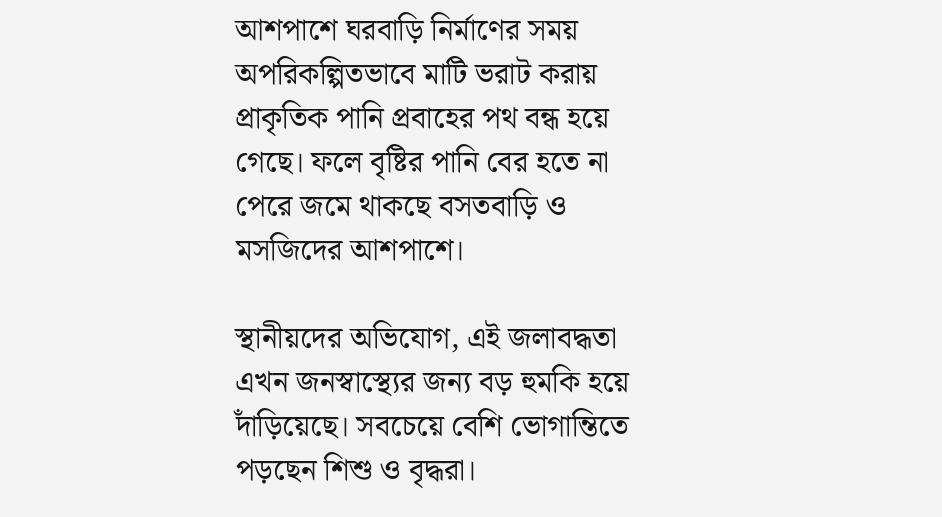আশপাশে ঘরবাড়ি নির্মাণের সময় অপরিকল্পিতভাবে মাটি ভরাট করায় প্রাকৃতিক পানি প্রবাহের পথ বন্ধ হয়ে গেছে। ফলে বৃষ্টির পানি বের হতে না পেরে জমে থাকছে বসতবাড়ি ও মসজিদের আশপাশে।

স্থানীয়দের অভিযোগ, এই জলাবদ্ধতা এখন জনস্বাস্থ্যের জন্য বড় হুমকি হয়ে দাঁড়িয়েছে। সবচেয়ে বেশি ভোগান্তিতে পড়ছেন শিশু ও বৃদ্ধরা।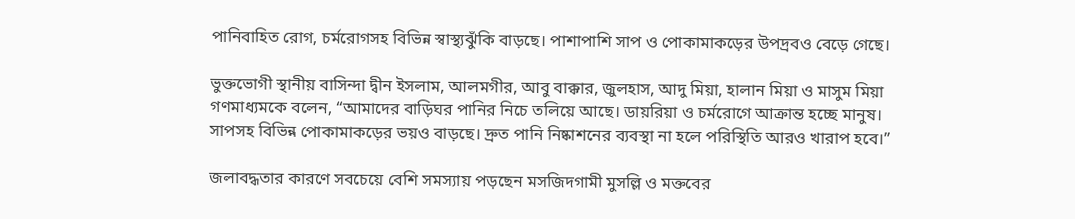পানিবাহিত রোগ, চর্মরোগসহ বিভিন্ন স্বাস্থ্যঝুঁকি বাড়ছে। পাশাপাশি সাপ ও পোকামাকড়ের উপদ্রবও বেড়ে গেছে।

ভুক্তভোগী স্থানীয় বাসিন্দা দ্বীন ইসলাম, আলমগীর, আবু বাক্কার, জুলহাস, আদু মিয়া, হালান মিয়া ও মাসুম মিয়া গণমাধ্যমকে বলেন, “আমাদের বাড়িঘর পানির নিচে তলিয়ে আছে। ডায়রিয়া ও চর্মরোগে আক্রান্ত হচ্ছে মানুষ। সাপসহ বিভিন্ন পোকামাকড়ের ভয়ও বাড়ছে। দ্রুত পানি নিষ্কাশনের ব্যবস্থা না হলে পরিস্থিতি আরও খারাপ হবে।”

জলাবদ্ধতার কারণে সবচেয়ে বেশি সমস্যায় পড়ছেন মসজিদগামী মুসল্লি ও মক্তবের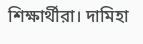শিক্ষার্থীরা। দামিহা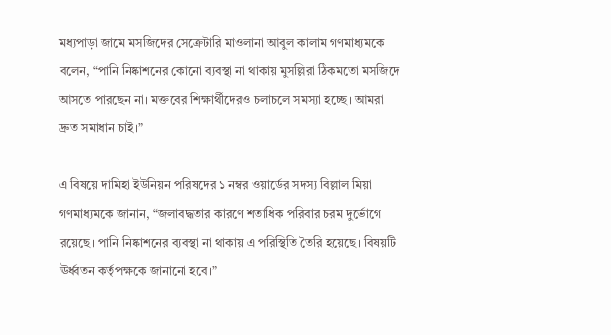মধ্যপাড়া জামে মসজিদের সেক্রেটারি মাওলানা আবুল কালাম গণমাধ্যমকে বলেন, “পানি নিষ্কাশনের কোনো ব্যবস্থা না থাকায় মুসল্লিরা ঠিকমতো মসজিদে আসতে পারছেন না। মক্তবের শিক্ষার্থীদেরও চলাচলে সমস্যা হচ্ছে। আমরা দ্রুত সমাধান চাই।”

এ বিষয়ে দামিহা ইউনিয়ন পরিষদের ১ নম্বর ওয়ার্ডের সদস্য বিল্লাল মিয়া গণমাধ্যমকে জানান, “জলাবদ্ধতার কারণে শতাধিক পরিবার চরম দুর্ভোগে রয়েছে। পানি নিষ্কাশনের ব্যবস্থা না থাকায় এ পরিস্থিতি তৈরি হয়েছে। বিষয়টি ঊর্ধ্বতন কর্তৃপক্ষকে জানানো হবে।”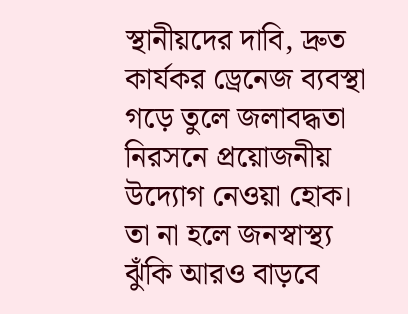স্থানীয়দের দাবি, দ্রুত কার্যকর ড্রেনেজ ব্যবস্থা গড়ে তুলে জলাবদ্ধতা নিরসনে প্রয়োজনীয় উদ্যোগ নেওয়া হোক। তা না হলে জনস্বাস্থ্য ঝুঁকি আরও বাড়বে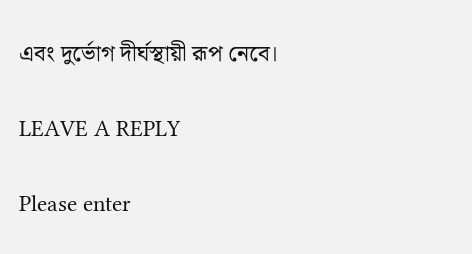এবং দুর্ভোগ দীর্ঘস্থায়ী রূপ নেবে।

LEAVE A REPLY

Please enter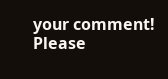your comment!
Please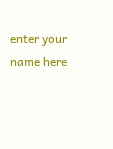enter your name here